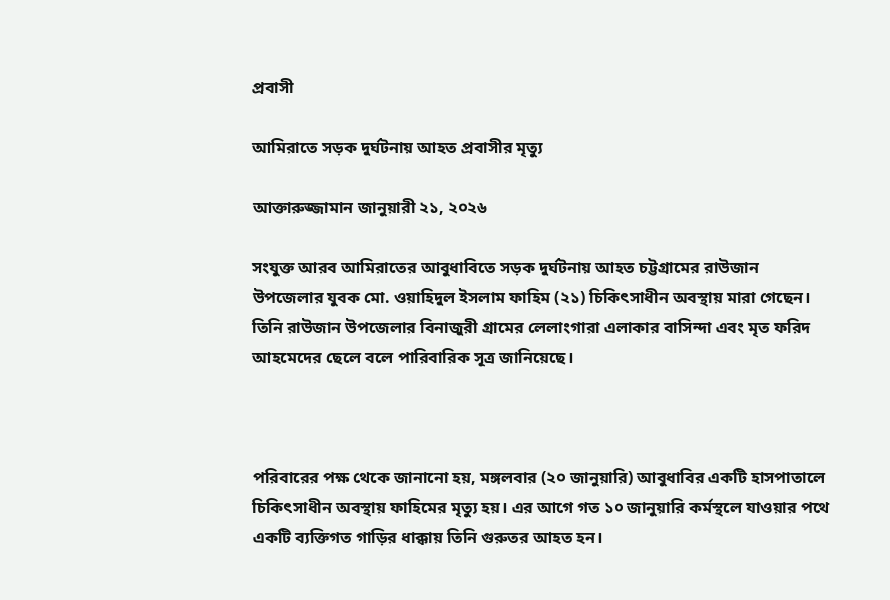প্রবাসী

আমিরাতে সড়ক দুর্ঘটনায় আহত প্রবাসীর মৃত্যু

আক্তারুজ্জামান জানুয়ারী ২১, ২০২৬

সংযুক্ত আরব আমিরাতের আবুধাবিতে সড়ক দুর্ঘটনায় আহত চট্টগ্রামের রাউজান উপজেলার যুবক মো. ওয়াহিদুল ইসলাম ফাহিম (২১) চিকিৎসাধীন অবস্থায় মারা গেছেন। তিনি রাউজান উপজেলার বিনাজুরী গ্রামের লেলাংগারা এলাকার বাসিন্দা এবং মৃত ফরিদ আহমেদের ছেলে বলে পারিবারিক সূত্র জানিয়েছে।



পরিবারের পক্ষ থেকে জানানো হয়, মঙ্গলবার (২০ জানুয়ারি) আবুধাবির একটি হাসপাতালে চিকিৎসাধীন অবস্থায় ফাহিমের মৃত্যু হয়। এর আগে গত ১০ জানুয়ারি কর্মস্থলে যাওয়ার পথে একটি ব্যক্তিগত গাড়ির ধাক্কায় তিনি গুরুতর আহত হন।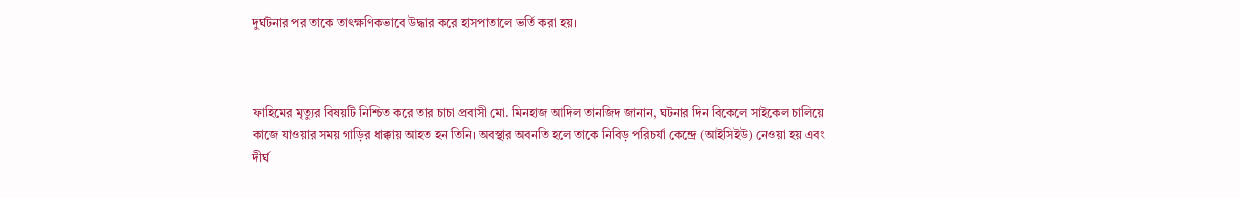দুর্ঘটনার পর তাকে তাৎক্ষণিকভাবে উদ্ধার করে হাসপাতালে ভর্তি করা হয়।



ফাহিমের মৃত্যুর বিষয়টি নিশ্চিত করে তার চাচা প্রবাসী মো. মিনহাজ আদিল তানজিদ জানান, ঘটনার দিন বিকেলে সাইকেল চালিয়ে কাজে যাওয়ার সময় গাড়ির ধাক্কায় আহত হন তিনি। অবস্থার অবনতি হলে তাকে নিবিড় পরিচর্যা কেন্দ্রে (আইসিইউ) নেওয়া হয় এবং দীর্ঘ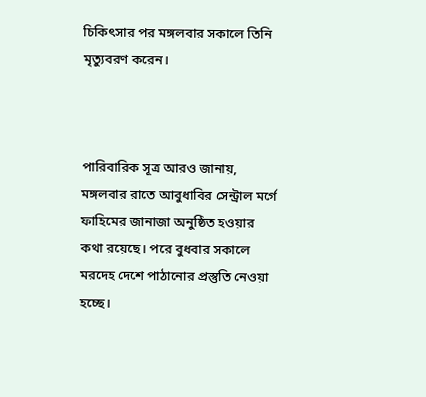চিকিৎসার পর মঙ্গলবার সকালে তিনি মৃত্যুবরণ করেন।



পারিবারিক সূত্র আরও জানায়, মঙ্গলবার রাতে আবুধাবির সেন্ট্রাল মর্গে ফাহিমের জানাজা অনুষ্ঠিত হওয়ার কথা রয়েছে। পরে বুধবার সকালে মরদেহ দেশে পাঠানোর প্রস্তুতি নেওয়া হচ্ছে।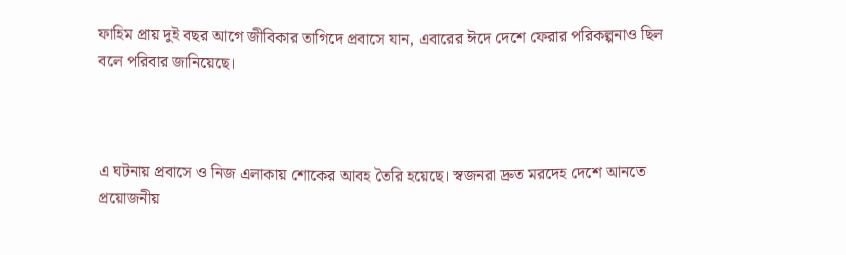ফাহিম প্রায় দুই বছর আগে জীবিকার তাগিদে প্রবাসে যান, এবারের ঈদে দেশে ফেরার পরিকল্পনাও ছিল বলে পরিবার জানিয়েছে।



এ ঘটনায় প্রবাসে ও নিজ এলাকায় শোকের আবহ তৈরি হয়েছে। স্বজনরা দ্রুত মরদেহ দেশে আনতে প্রয়োজনীয়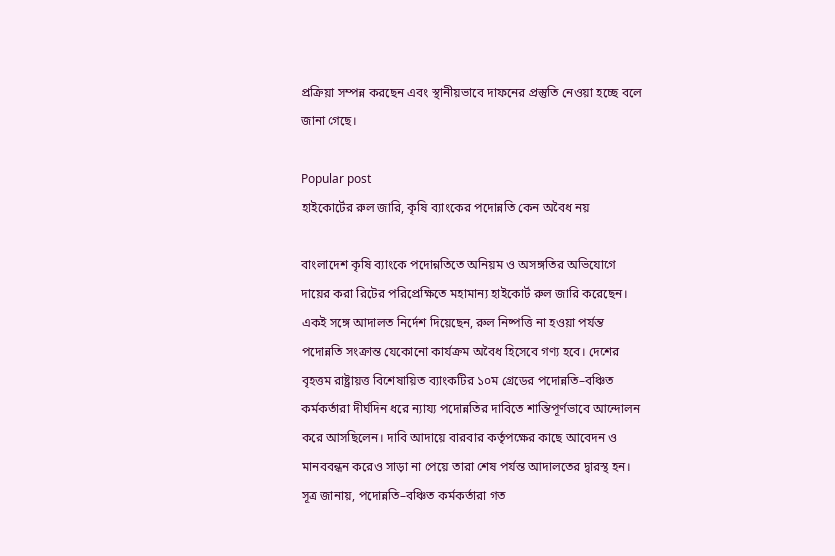প্রক্রিয়া সম্পন্ন করছেন এবং স্থানীয়ভাবে দাফনের প্রস্তুতি নেওয়া হচ্ছে বলে জানা গেছে।

Popular post
হাইকোর্টের রুল জারি, কৃষি ব্যাংকের পদোন্নতি কেন অবৈধ নয়

বাংলাদেশ কৃষি ব্যাংকে পদোন্নতিতে অনিয়ম ও অসঙ্গতির অভিযোগে দায়ের করা রিটের পরিপ্রেক্ষিতে মহামান্য হাইকোর্ট রুল জারি করেছেন। একই সঙ্গে আদালত নির্দেশ দিয়েছেন, রুল নিষ্পত্তি না হওয়া পর্যন্ত পদোন্নতি সংক্রান্ত যেকোনো কার্যক্রম অবৈধ হিসেবে গণ্য হবে। দেশের বৃহত্তম রাষ্ট্রায়ত্ত বিশেষায়িত ব্যাংকটির ১০ম গ্রেডের পদোন্নতি–বঞ্চিত কর্মকর্তারা দীর্ঘদিন ধরে ন্যায্য পদোন্নতির দাবিতে শান্তিপূর্ণভাবে আন্দোলন করে আসছিলেন। দাবি আদায়ে বারবার কর্তৃপক্ষের কাছে আবেদন ও মানববন্ধন করেও সাড়া না পেয়ে তারা শেষ পর্যন্ত আদালতের দ্বারস্থ হন। সূত্র জানায়, পদোন্নতি–বঞ্চিত কর্মকর্তারা গত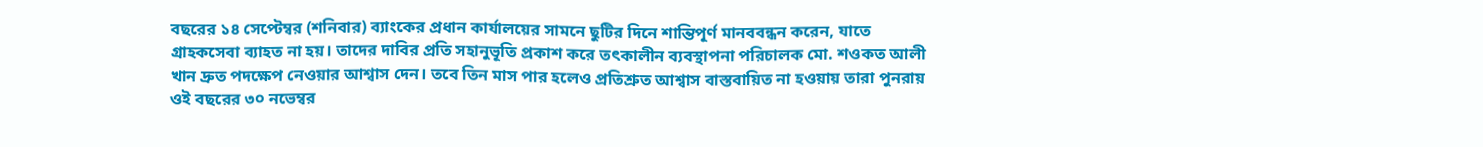বছরের ১৪ সেপ্টেম্বর (শনিবার) ব্যাংকের প্রধান কার্যালয়ের সামনে ছুটির দিনে শান্তিপূর্ণ মানববন্ধন করেন, যাতে গ্রাহকসেবা ব্যাহত না হয়। তাদের দাবির প্রতি সহানুভূতি প্রকাশ করে তৎকালীন ব্যবস্থাপনা পরিচালক মো. শওকত আলী খান দ্রুত পদক্ষেপ নেওয়ার আশ্বাস দেন। তবে তিন মাস পার হলেও প্রতিশ্রুত আশ্বাস বাস্তবায়িত না হওয়ায় তারা পুনরায় ওই বছরের ৩০ নভেম্বর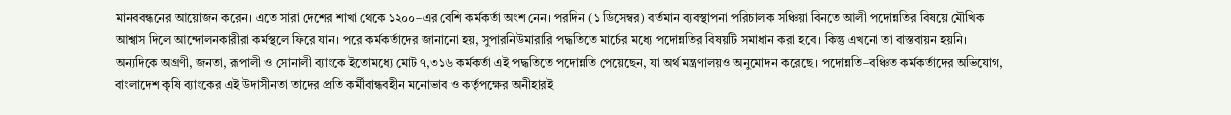মানববন্ধনের আয়োজন করেন। এতে সারা দেশের শাখা থেকে ১২০০–এর বেশি কর্মকর্তা অংশ নেন। পরদিন (১ ডিসেম্বর) বর্তমান ব্যবস্থাপনা পরিচালক সঞ্চিয়া বিনতে আলী পদোন্নতির বিষয়ে মৌখিক আশ্বাস দিলে আন্দোলনকারীরা কর্মস্থলে ফিরে যান। পরে কর্মকর্তাদের জানানো হয়, সুপারনিউমারারি পদ্ধতিতে মার্চের মধ্যে পদোন্নতির বিষয়টি সমাধান করা হবে। কিন্তু এখনো তা বাস্তবায়ন হয়নি। অন্যদিকে অগ্রণী, জনতা, রূপালী ও সোনালী ব্যাংকে ইতোমধ্যে মোট ৭,৩১৬ কর্মকর্তা এই পদ্ধতিতে পদোন্নতি পেয়েছেন, যা অর্থ মন্ত্রণালয়ও অনুমোদন করেছে। পদোন্নতি–বঞ্চিত কর্মকর্তাদের অভিযোগ, বাংলাদেশ কৃষি ব্যাংকের এই উদাসীনতা তাদের প্রতি কর্মীবান্ধবহীন মনোভাব ও কর্তৃপক্ষের অনীহারই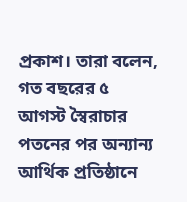প্রকাশ। তারা বলেন, গত বছরের ৫ আগস্ট স্বৈরাচার পতনের পর অন্যান্য আর্থিক প্রতিষ্ঠানে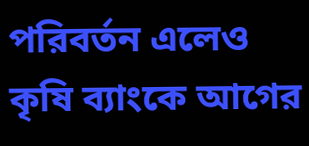পরিবর্তন এলেও কৃষি ব্যাংকে আগের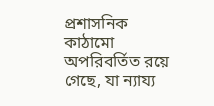প্রশাসনিক কাঠামো অপরিবর্তিত রয়ে গেছে, যা ন্যায্য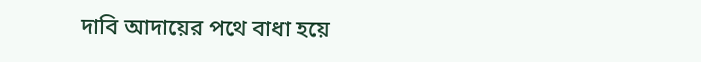দাবি আদায়ের পথে বাধা হয়ে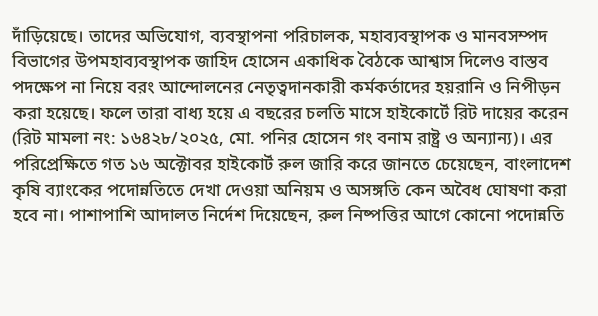দাঁড়িয়েছে। তাদের অভিযোগ, ব্যবস্থাপনা পরিচালক, মহাব্যবস্থাপক ও মানবসম্পদ বিভাগের উপমহাব্যবস্থাপক জাহিদ হোসেন একাধিক বৈঠকে আশ্বাস দিলেও বাস্তব পদক্ষেপ না নিয়ে বরং আন্দোলনের নেতৃত্বদানকারী কর্মকর্তাদের হয়রানি ও নিপীড়ন করা হয়েছে। ফলে তারা বাধ্য হয়ে এ বছরের চলতি মাসে হাইকোর্টে রিট দায়ের করেন (রিট মামলা নং: ১৬৪২৮/২০২৫, মো. পনির হোসেন গং বনাম রাষ্ট্র ও অন্যান্য)। এর পরিপ্রেক্ষিতে গত ১৬ অক্টোবর হাইকোর্ট রুল জারি করে জানতে চেয়েছেন, বাংলাদেশ কৃষি ব্যাংকের পদোন্নতিতে দেখা দেওয়া অনিয়ম ও অসঙ্গতি কেন অবৈধ ঘোষণা করা হবে না। পাশাপাশি আদালত নির্দেশ দিয়েছেন, রুল নিষ্পত্তির আগে কোনো পদোন্নতি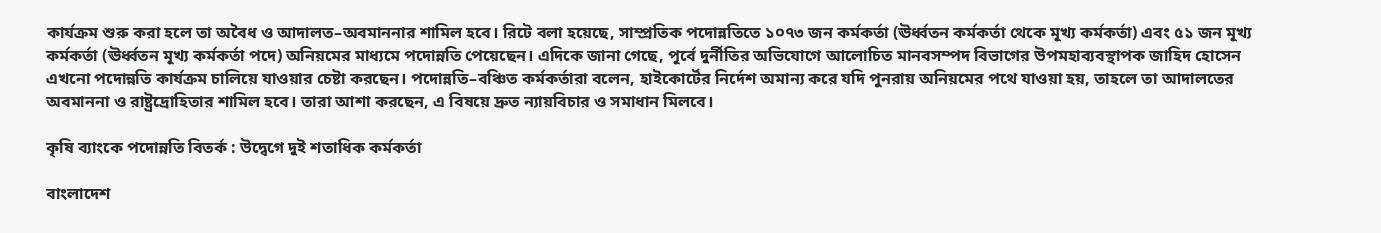কার্যক্রম শুরু করা হলে তা অবৈধ ও আদালত–অবমাননার শামিল হবে। রিটে বলা হয়েছে, সাম্প্রতিক পদোন্নতিতে ১০৭৩ জন কর্মকর্তা (ঊর্ধ্বতন কর্মকর্তা থেকে মূখ্য কর্মকর্তা) এবং ৫১ জন মূখ্য কর্মকর্তা (ঊর্ধ্বতন মূখ্য কর্মকর্তা পদে) অনিয়মের মাধ্যমে পদোন্নতি পেয়েছেন। এদিকে জানা গেছে, পূর্বে দুর্নীতির অভিযোগে আলোচিত মানবসম্পদ বিভাগের উপমহাব্যবস্থাপক জাহিদ হোসেন এখনো পদোন্নতি কার্যক্রম চালিয়ে যাওয়ার চেষ্টা করছেন। পদোন্নতি–বঞ্চিত কর্মকর্তারা বলেন, হাইকোর্টের নির্দেশ অমান্য করে যদি পুনরায় অনিয়মের পথে যাওয়া হয়, তাহলে তা আদালতের অবমাননা ও রাষ্ট্রদ্রোহিতার শামিল হবে। তারা আশা করছেন, এ বিষয়ে দ্রুত ন্যায়বিচার ও সমাধান মিলবে।

কৃষি ব্যাংকে পদোন্নতি বিতর্ক : উদ্বেগে দুই শতাধিক কর্মকর্তা

বাংলাদেশ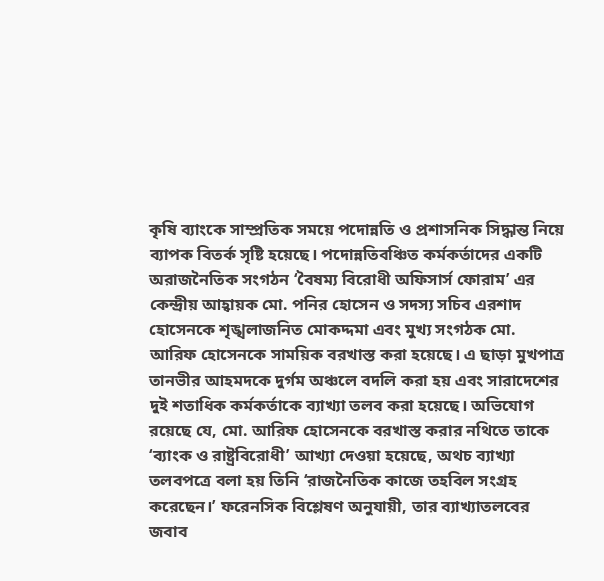কৃষি ব্যাংকে সাম্প্রতিক সময়ে পদোন্নতি ও প্রশাসনিক সিদ্ধান্ত নিয়ে ব্যাপক বিতর্ক সৃষ্টি হয়েছে। পদোন্নতিবঞ্চিত কর্মকর্তাদের একটি অরাজনৈতিক সংগঠন ‘বৈষম্য বিরোধী অফিসার্স ফোরাম’ এর কেন্দ্রীয় আহ্বায়ক মো. পনির হোসেন ও সদস্য সচিব এরশাদ হোসেনকে শৃঙ্খলাজনিত মোকদ্দমা এবং মুখ্য সংগঠক মো. আরিফ হোসেনকে সাময়িক বরখাস্ত করা হয়েছে। এ ছাড়া মুখপাত্র তানভীর আহমদকে দুর্গম অঞ্চলে বদলি করা হয় এবং সারাদেশের দুই শতাধিক কর্মকর্তাকে ব্যাখ্যা তলব করা হয়েছে। অভিযোগ রয়েছে যে, মো. আরিফ হোসেনকে বরখাস্ত করার নথিতে তাকে ‘ব্যাংক ও রাষ্ট্রবিরোধী’ আখ্যা দেওয়া হয়েছে, অথচ ব্যাখ্যা তলবপত্রে বলা হয় তিনি ‘রাজনৈতিক কাজে তহবিল সংগ্রহ করেছেন।’ ফরেনসিক বিশ্লেষণ অনুযায়ী, তার ব্যাখ্যাতলবের জবাব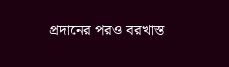প্রদানের পরও বরখাস্ত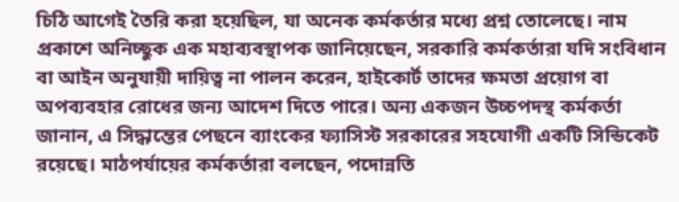চিঠি আগেই তৈরি করা হয়েছিল, যা অনেক কর্মকর্তার মধ্যে প্রশ্ন তোলেছে। নাম প্রকাশে অনিচ্ছুক এক মহাব্যবস্থাপক জানিয়েছেন, সরকারি কর্মকর্তারা যদি সংবিধান বা আইন অনুযায়ী দায়িত্ব না পালন করেন, হাইকোর্ট তাদের ক্ষমতা প্রয়োগ বা অপব্যবহার রোধের জন্য আদেশ দিতে পারে। অন্য একজন উচ্চপদস্থ কর্মকর্তা জানান, এ সিদ্ধান্তের পেছনে ব্যাংকের ফ্যাসিস্ট সরকারের সহযোগী একটি সিন্ডিকেট রয়েছে। মাঠপর্যায়ের কর্মকর্তারা বলছেন, পদোন্নতি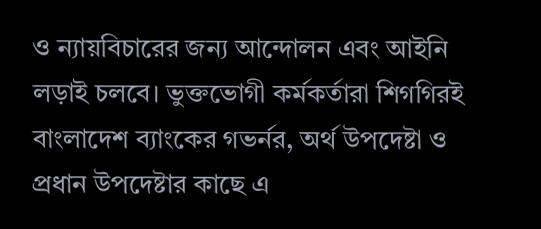ও ন্যায়বিচারের জন্য আন্দোলন এবং আইনি লড়াই চলবে। ভুক্তভোগী কর্মকর্তারা শিগগিরই বাংলাদেশ ব্যাংকের গভর্নর, অর্থ উপদেষ্টা ও প্রধান উপদেষ্টার কাছে এ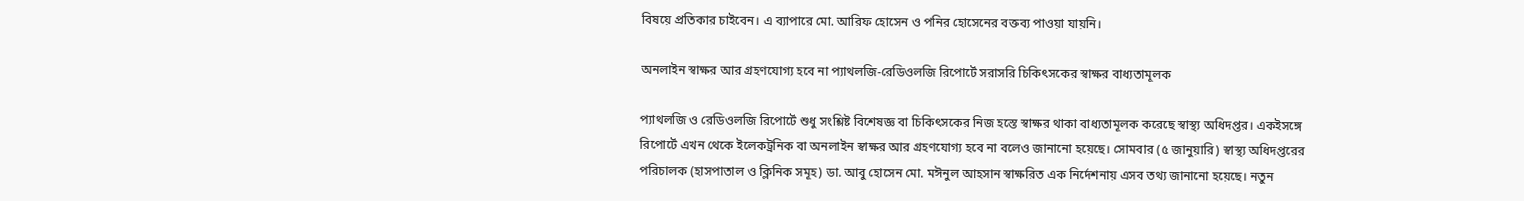বিষয়ে প্রতিকার চাইবেন। এ ব্যাপারে মো. আরিফ হোসেন ও পনির হোসেনের বক্তব্য পাওয়া যায়নি।

অনলাইন স্বাক্ষর আর গ্রহণযোগ্য হবে না প্যাথলজি-রেডিওলজি রিপোর্টে সরাসরি চিকিৎসকের স্বাক্ষর বাধ্যতামূলক

প্যাথলজি ও রেডিওলজি রিপোর্টে শুধু সংশ্লিষ্ট বিশেষজ্ঞ বা চিকিৎসকের নিজ হস্তে স্বাক্ষর থাকা বাধ্যতামূলক করেছে স্বাস্থ্য অধিদপ্তর। একইসঙ্গে রিপোর্টে এখন থেকে ইলেকট্রনিক বা অনলাইন স্বাক্ষর আর গ্রহণযোগ্য হবে না বলেও জানানো হয়েছে। সোমবার (৫ জানুয়ারি) স্বাস্থ্য অধিদপ্তরের পরিচালক (হাসপাতাল ও ক্লিনিক সমূহ) ডা. আবু হোসেন মো. মঈনুল আহসান স্বাক্ষরিত এক নির্দেশনায় এসব তথ্য জানানো হয়েছে। নতুন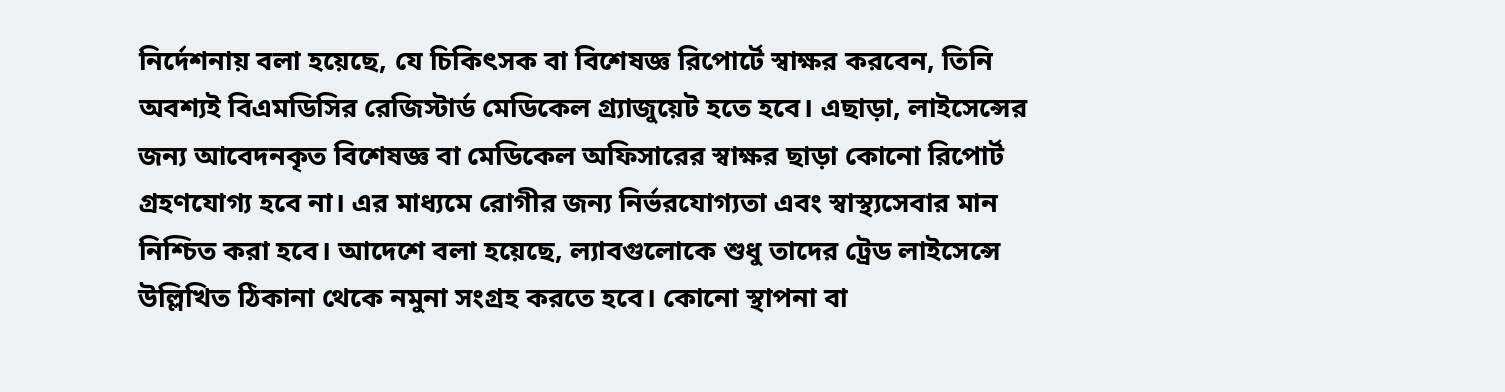নির্দেশনায় বলা হয়েছে, যে চিকিৎসক বা বিশেষজ্ঞ রিপোর্টে স্বাক্ষর করবেন, তিনি অবশ্যই বিএমডিসির রেজিস্টার্ড মেডিকেল গ্র্যাজুয়েট হতে হবে। এছাড়া, লাইসেন্সের জন্য আবেদনকৃত বিশেষজ্ঞ বা মেডিকেল অফিসারের স্বাক্ষর ছাড়া কোনো রিপোর্ট গ্রহণযোগ্য হবে না। এর মাধ্যমে রোগীর জন্য নির্ভরযোগ্যতা এবং স্বাস্থ্যসেবার মান নিশ্চিত করা হবে। আদেশে বলা হয়েছে, ল্যাবগুলোকে শুধু তাদের ট্রেড লাইসেন্সে উল্লিখিত ঠিকানা থেকে নমুনা সংগ্রহ করতে হবে। কোনো স্থাপনা বা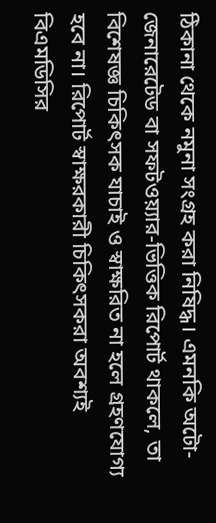ঠিকানা থেকে নমুনা সংগ্রহ করা নিষিদ্ধ। এমনকি অটো-জেনারেটেড বা সফটওয়্যার-ভিত্তিক রিপোর্ট থাকলে, তা বিশেষজ্ঞ চিকিৎসক যাচাই ও স্বাক্ষরিত না হলে গ্রহণযোগ্য হবে না। রিপোর্ট স্বাক্ষরকারী চিকিৎসকরা অবশ্যই বিএমডিসির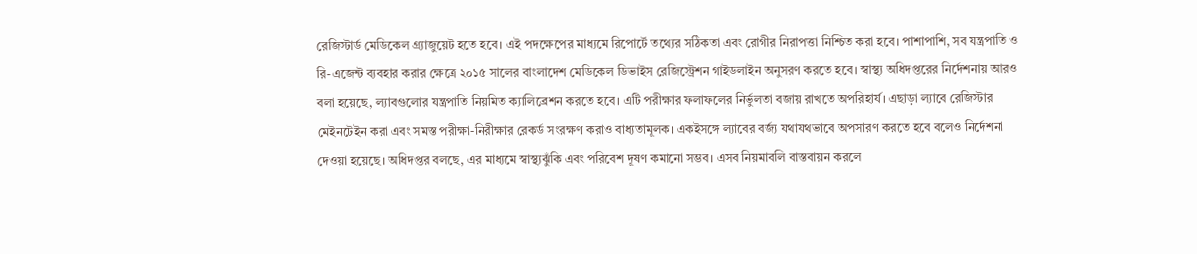রেজিস্টার্ড মেডিকেল গ্র্যাজুয়েট হতে হবে। এই পদক্ষেপের মাধ্যমে রিপোর্টে তথ্যের সঠিকতা এবং রোগীর নিরাপত্তা নিশ্চিত করা হবে। পাশাপাশি, সব যন্ত্রপাতি ও রি-এজেন্ট ব্যবহার করার ক্ষেত্রে ২০১৫ সালের বাংলাদেশ মেডিকেল ডিভাইস রেজিস্ট্রেশন গাইডলাইন অনুসরণ করতে হবে। স্বাস্থ্য অধিদপ্তরের নির্দেশনায় আরও বলা হয়েছে, ল্যাবগুলোর যন্ত্রপাতি নিয়মিত ক্যালিব্রেশন করতে হবে। এটি পরীক্ষার ফলাফলের নির্ভুলতা বজায় রাখতে অপরিহার্য। এছাড়া ল্যাবে রেজিস্টার মেইনটেইন করা এবং সমস্ত পরীক্ষা-নিরীক্ষার রেকর্ড সংরক্ষণ করাও বাধ্যতামূলক। একইসঙ্গে ল্যাবের বর্জ্য যথাযথভাবে অপসারণ করতে হবে বলেও নির্দেশনা দেওয়া হয়েছে। অধিদপ্তর বলছে, এর মাধ্যমে স্বাস্থ্যঝুঁকি এবং পরিবেশ দূষণ কমানো সম্ভব। এসব নিয়মাবলি বাস্তবায়ন করলে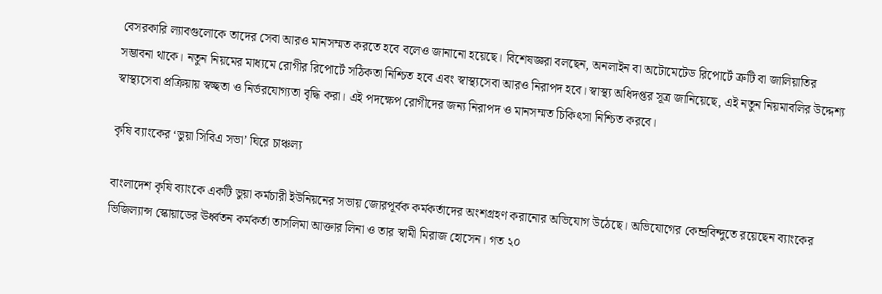বেসরকারি ল্যাবগুলোকে তাদের সেবা আরও মানসম্মত করতে হবে বলেও জানানো হয়েছে। বিশেষজ্ঞরা বলছেন, অনলাইন বা অটোমেটেড রিপোর্টে ত্রুটি বা জালিয়াতির সম্ভাবনা থাকে। নতুন নিয়মের মাধ্যমে রোগীর রিপোর্টে সঠিকতা নিশ্চিত হবে এবং স্বাস্থ্যসেবা আরও নিরাপদ হবে। স্বাস্থ্য অধিদপ্তর সূত্র জানিয়েছে, এই নতুন নিয়মাবলির উদ্দেশ্য স্বাস্থ্যসেবা প্রক্রিয়ায় স্বচ্ছতা ও নির্ভরযোগ্যতা বৃদ্ধি করা। এই পদক্ষেপ রোগীদের জন্য নিরাপদ ও মানসম্মত চিকিৎসা নিশ্চিত করবে।

কৃষি ব্যাংকের ‘ভুয়া সিবিএ সভা’ ঘিরে চাঞ্চল্য

বাংলাদেশ কৃষি ব্যাংকে একটি ভুয়া কর্মচারী ইউনিয়নের সভায় জোরপূর্বক কর্মকর্তাদের অংশগ্রহণ করানোর অভিযোগ উঠেছে। অভিযোগের কেন্দ্রবিন্দুতে রয়েছেন ব্যাংকের ভিজিল্যান্স স্কোয়াডের ঊর্ধ্বতন কর্মকর্তা তাসলিমা আক্তার লিনা ও তার স্বামী মিরাজ হোসেন। গত ২০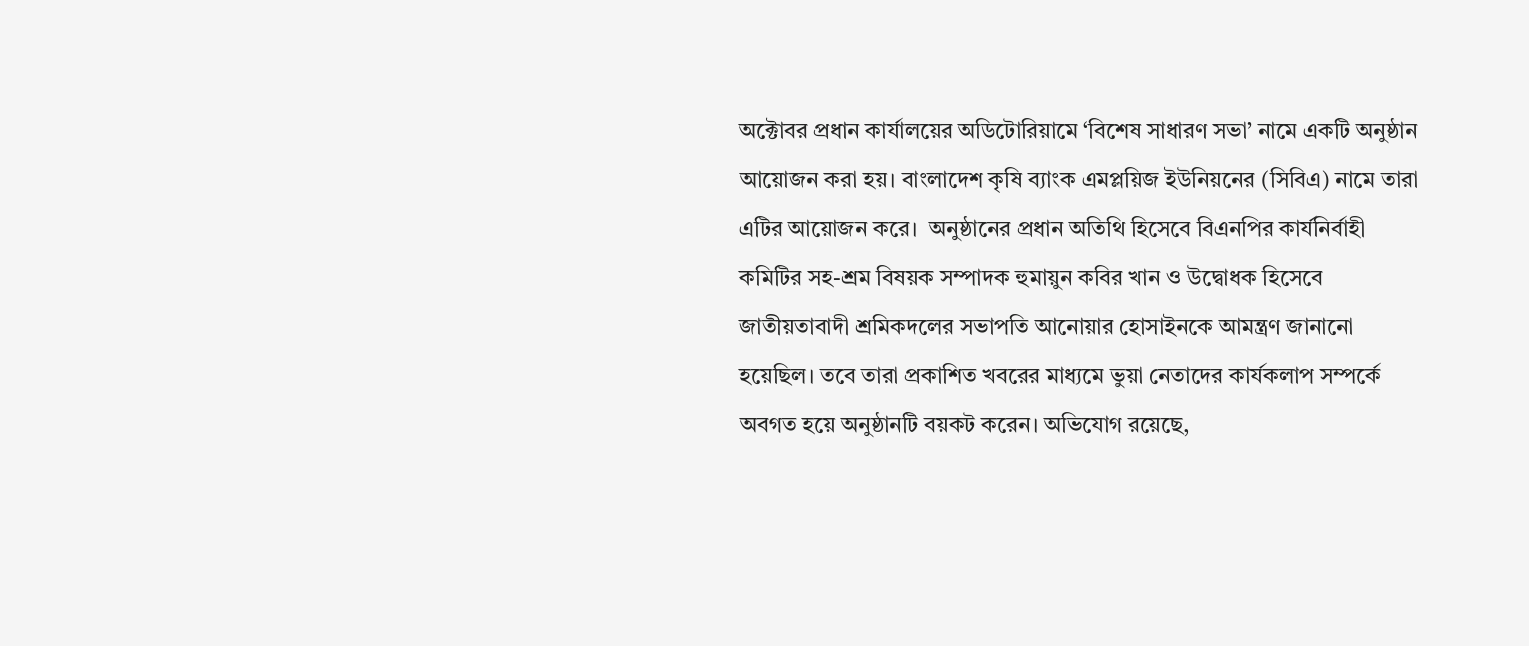অক্টোবর প্রধান কার্যালয়ের অডিটোরিয়ামে ‘বিশেষ সাধারণ সভা’ নামে একটি অনুষ্ঠান আয়োজন করা হয়। বাংলাদেশ কৃষি ব্যাংক এমপ্লয়িজ ইউনিয়নের (সিবিএ) নামে তারা এটির আয়োজন করে।  অনুষ্ঠানের প্রধান অতিথি হিসেবে বিএনপির কার্যনির্বাহী কমিটির সহ-শ্রম বিষয়ক সম্পাদক হুমায়ুন কবির খান ও উদ্বোধক হিসেবে জাতীয়তাবাদী শ্রমিকদলের সভাপতি আনোয়ার হোসাইনকে আমন্ত্রণ জানানো হয়েছিল। তবে তারা প্রকাশিত খবরের মাধ্যমে ভুয়া নেতাদের কার্যকলাপ সম্পর্কে অবগত হয়ে অনুষ্ঠানটি বয়কট করেন। অভিযোগ রয়েছে,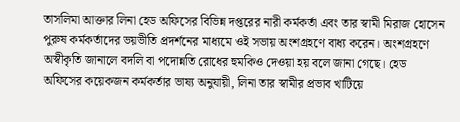তাসলিমা আক্তার লিনা হেড অফিসের বিভিন্ন দপ্তরের নারী কর্মকর্তা এবং তার স্বামী মিরাজ হোসেন পুরুষ কর্মকর্তাদের ভয়ভীতি প্রদর্শনের মাধ্যমে ওই সভায় অংশগ্রহণে বাধ্য করেন। অংশগ্রহণে অস্বীকৃতি জানালে বদলি বা পদোন্নতি রোধের হুমকিও দেওয়া হয় বলে জানা গেছে। হেড অফিসের কয়েকজন কর্মকর্তার ভাষ্য অনুযায়ী, লিনা তার স্বামীর প্রভাব খাটিয়ে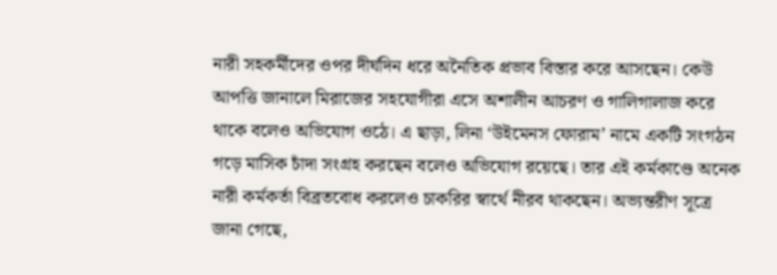নারী সহকর্মীদের ওপর দীর্ঘদিন ধরে অনৈতিক প্রভাব বিস্তার করে আসছেন। কেউ আপত্তি জানালে মিরাজের সহযোগীরা এসে অশালীন আচরণ ও গালিগালাজ করে থাকে বলেও অভিযোগ ওঠে। এ ছাড়া, লিনা ‘উইমেনস ফোরাম’ নামে একটি সংগঠন গড়ে মাসিক চাঁদা সংগ্রহ করছেন বলেও অভিযোগ রয়েছে। তার এই কর্মকাণ্ডে অনেক নারী কর্মকর্তা বিব্রতবোধ করলেও চাকরির স্বার্থে নীরব থাকছেন। অভ্যন্তরীণ সূত্রে জানা গেছে,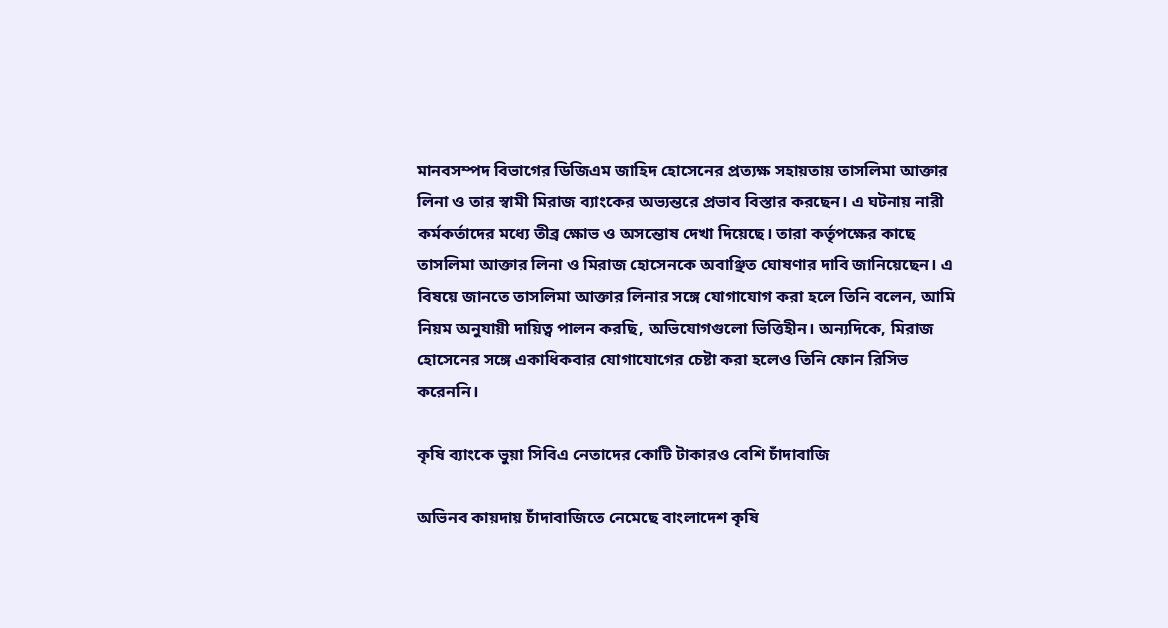মানবসম্পদ বিভাগের ডিজিএম জাহিদ হোসেনের প্রত্যক্ষ সহায়তায় তাসলিমা আক্তার লিনা ও তার স্বামী মিরাজ ব্যাংকের অভ্যন্তরে প্রভাব বিস্তার করছেন। এ ঘটনায় নারী কর্মকর্তাদের মধ্যে তীব্র ক্ষোভ ও অসন্তোষ দেখা দিয়েছে। তারা কর্তৃপক্ষের কাছে তাসলিমা আক্তার লিনা ও মিরাজ হোসেনকে অবাঞ্ছিত ঘোষণার দাবি জানিয়েছেন। এ বিষয়ে জানতে তাসলিমা আক্তার লিনার সঙ্গে যোগাযোগ করা হলে তিনি বলেন, আমি নিয়ম অনুযায়ী দায়িত্ব পালন করছি, অভিযোগগুলো ভিত্তিহীন। অন্যদিকে, মিরাজ হোসেনের সঙ্গে একাধিকবার যোগাযোগের চেষ্টা করা হলেও তিনি ফোন রিসিভ করেননি।

কৃষি ব্যাংকে ভুয়া সিবিএ নেতাদের কোটি টাকারও বেশি চাঁদাবাজি

অভিনব কায়দায় চাঁদাবাজিতে নেমেছে বাংলাদেশ কৃষি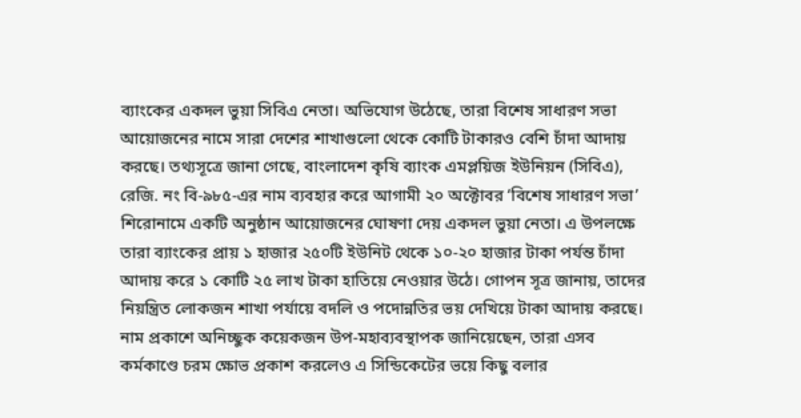ব্যাংকের একদল ভুয়া সিবিএ নেতা। অভিযোগ উঠেছে, তারা বিশেষ সাধারণ সভা আয়োজনের নামে সারা দেশের শাখাগুলো থেকে কোটি টাকারও বেশি চাঁদা আদায় করছে। তথ্যসূত্রে জানা গেছে, বাংলাদেশ কৃষি ব্যাংক এমপ্লয়িজ ইউনিয়ন (সিবিএ), রেজি. নং বি-৯৮৫-এর নাম ব্যবহার করে আগামী ২০ অক্টোবর ‘বিশেষ সাধারণ সভা’ শিরোনামে একটি অনুষ্ঠান আয়োজনের ঘোষণা দেয় একদল ভুয়া নেতা। এ উপলক্ষে তারা ব্যাংকের প্রায় ১ হাজার ২৫০টি ইউনিট থেকে ১০-২০ হাজার টাকা পর্যন্ত চাঁদা আদায় করে ১ কোটি ২৫ লাখ টাকা হাতিয়ে নেওয়ার উঠে। গোপন সূত্র জানায়, তাদের নিয়ন্ত্রিত লোকজন শাখা পর্যায়ে বদলি ও পদোন্নতির ভয় দেখিয়ে টাকা আদায় করছে। নাম প্রকাশে অনিচ্ছুক কয়েকজন উপ-মহাব্যবস্থাপক জানিয়েছেন, তারা এসব কর্মকাণ্ডে চরম ক্ষোভ প্রকাশ করলেও এ সিন্ডিকেটের ভয়ে কিছু বলার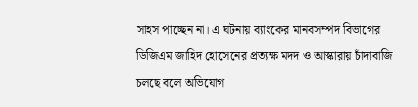সাহস পাচ্ছেন না। এ ঘটনায় ব্যাংকের মানবসম্পদ বিভাগের ডিজিএম জাহিদ হোসেনের প্রত্যক্ষ মদদ ও আস্কারায় চাঁদাবাজি চলছে বলে অভিযোগ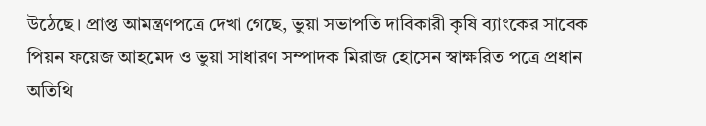উঠেছে। প্রাপ্ত আমন্ত্রণপত্রে দেখা গেছে, ভুয়া সভাপতি দাবিকারী কৃষি ব্যাংকের সাবেক পিয়ন ফয়েজ আহমেদ ও ভুয়া সাধারণ সম্পাদক মিরাজ হোসেন স্বাক্ষরিত পত্রে প্রধান অতিথি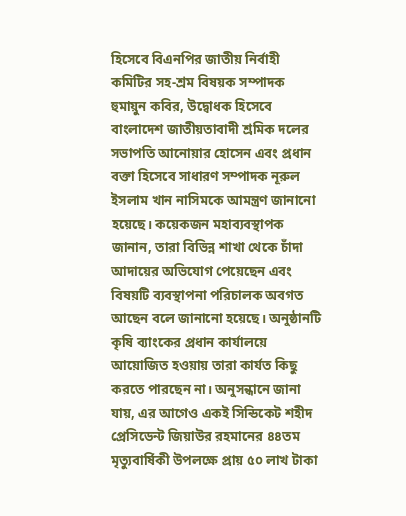হিসেবে বিএনপির জাতীয় নির্বাহী কমিটির সহ-শ্রম বিষয়ক সম্পাদক হুমায়ুন কবির, উদ্বোধক হিসেবে বাংলাদেশ জাতীয়তাবাদী শ্রমিক দলের সভাপতি আনোয়ার হোসেন এবং প্রধান বক্তা হিসেবে সাধারণ সম্পাদক নূরুল ইসলাম খান নাসিমকে আমন্ত্রণ জানানো হয়েছে। কয়েকজন মহাব্যবস্থাপক জানান, তারা বিভিন্ন শাখা থেকে চাঁদা আদায়ের অভিযোগ পেয়েছেন এবং বিষয়টি ব্যবস্থাপনা পরিচালক অবগত আছেন বলে জানানো হয়েছে। অনুষ্ঠানটি কৃষি ব্যাংকের প্রধান কার্যালয়ে আয়োজিত হওয়ায় তারা কার্যত কিছু করতে পারছেন না। অনুসন্ধানে জানা যায়, এর আগেও একই সিন্ডিকেট শহীদ প্রেসিডেন্ট জিয়াউর রহমানের ৪৪তম মৃত্যুবার্ষিকী উপলক্ষে প্রায় ৫০ লাখ টাকা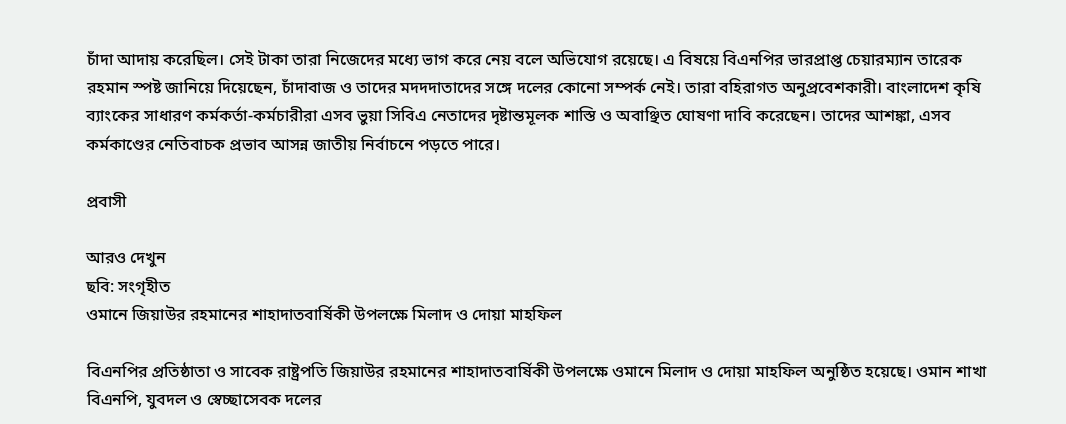চাঁদা আদায় করেছিল। সেই টাকা তারা নিজেদের মধ্যে ভাগ করে নেয় বলে অভিযোগ রয়েছে। এ বিষয়ে বিএনপির ভারপ্রাপ্ত চেয়ারম্যান তারেক রহমান স্পষ্ট জানিয়ে দিয়েছেন, চাঁদাবাজ ও তাদের মদদদাতাদের সঙ্গে দলের কোনো সম্পর্ক নেই। তারা বহিরাগত অনুপ্রবেশকারী। বাংলাদেশ কৃষি ব্যাংকের সাধারণ কর্মকর্তা-কর্মচারীরা এসব ভুয়া সিবিএ নেতাদের দৃষ্টান্তমূলক শাস্তি ও অবাঞ্ছিত ঘোষণা দাবি করেছেন। তাদের আশঙ্কা, এসব কর্মকাণ্ডের নেতিবাচক প্রভাব আসন্ন জাতীয় নির্বাচনে পড়তে পারে।

প্রবাসী

আরও দেখুন
ছবি: সংগৃহীত
ওমানে জিয়াউর রহমানের শাহাদাতবার্ষিকী উপলক্ষে মিলাদ ও দোয়া মাহফিল

বিএনপির প্রতিষ্ঠাতা ও সাবেক রাষ্ট্রপতি জিয়াউর রহমানের শাহাদাতবার্ষিকী উপলক্ষে ওমানে মিলাদ ও দোয়া মাহফিল অনুষ্ঠিত হয়েছে। ওমান শাখা বিএনপি, যুবদল ও স্বেচ্ছাসেবক দলের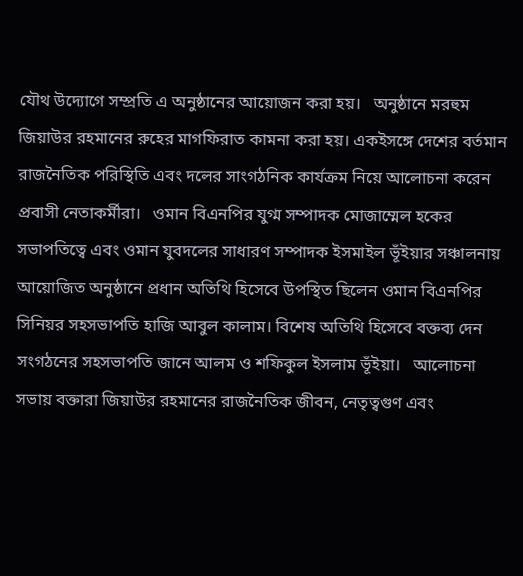যৌথ উদ্যোগে সম্প্রতি এ অনুষ্ঠানের আয়োজন করা হয়।   অনুষ্ঠানে মরহুম জিয়াউর রহমানের রুহের মাগফিরাত কামনা করা হয়। একইসঙ্গে দেশের বর্তমান রাজনৈতিক পরিস্থিতি এবং দলের সাংগঠনিক কার্যক্রম নিয়ে আলোচনা করেন প্রবাসী নেতাকর্মীরা।   ওমান বিএনপির যুগ্ম সম্পাদক মোজাম্মেল হকের সভাপতিত্বে এবং ওমান যুবদলের সাধারণ সম্পাদক ইসমাইল ভূঁইয়ার সঞ্চালনায় আয়োজিত অনুষ্ঠানে প্রধান অতিথি হিসেবে উপস্থিত ছিলেন ওমান বিএনপির সিনিয়র সহসভাপতি হাজি আবুল কালাম। বিশেষ অতিথি হিসেবে বক্তব্য দেন সংগঠনের সহসভাপতি জানে আলম ও শফিকুল ইসলাম ভূঁইয়া।   আলোচনা সভায় বক্তারা জিয়াউর রহমানের রাজনৈতিক জীবন, নেতৃত্বগুণ এবং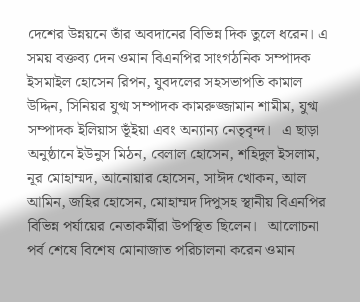দেশের উন্নয়নে তাঁর অবদানের বিভিন্ন দিক তুলে ধরেন। এ সময় বক্তব্য দেন ওমান বিএনপির সাংগঠনিক সম্পাদক ইসমাইল হোসেন রিপন, যুবদলের সহসভাপতি কামাল উদ্দিন, সিনিয়র যুগ্ম সম্পাদক কামরুজ্জামান শামীম, যুগ্ম সম্পাদক ইলিয়াস ভূঁইয়া এবং অন্যান্য নেতৃবৃন্দ।   এ ছাড়া অনুষ্ঠানে ইউনুস মিঠন, বেলাল হোসেন, শহিদুল ইসলাম, নূর মোহাম্মদ, আনোয়ার হোসেন, সাঈদ খোকন, আল আমিন, জহির হোসেন, মোহাম্মদ দিপুসহ স্থানীয় বিএনপির বিভিন্ন পর্যায়ের নেতাকর্মীরা উপস্থিত ছিলেন।   আলোচনা পর্ব শেষে বিশেষ মোনাজাত পরিচালনা করেন ওমান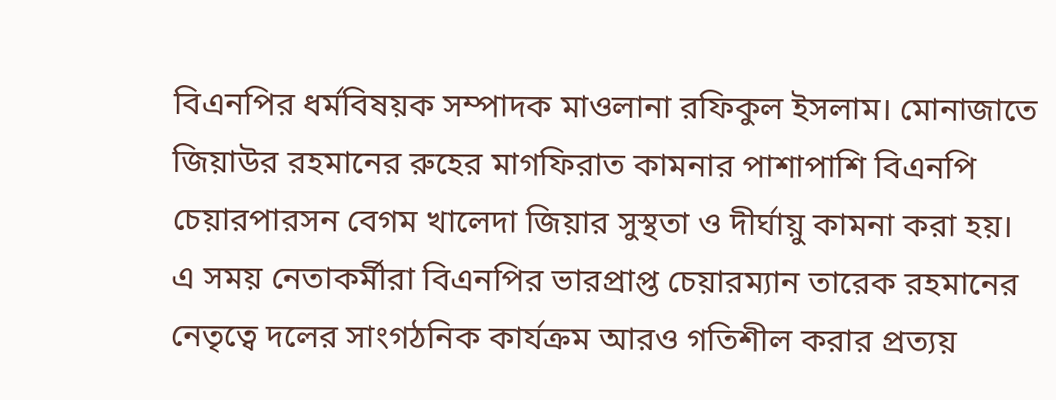বিএনপির ধর্মবিষয়ক সম্পাদক মাওলানা রফিকুল ইসলাম। মোনাজাতে জিয়াউর রহমানের রুহের মাগফিরাত কামনার পাশাপাশি বিএনপি চেয়ারপারসন বেগম খালেদা জিয়ার সুস্থতা ও দীর্ঘায়ু কামনা করা হয়।   এ সময় নেতাকর্মীরা বিএনপির ভারপ্রাপ্ত চেয়ারম্যান তারেক রহমানের নেতৃত্বে দলের সাংগঠনিক কার্যক্রম আরও গতিশীল করার প্রত্যয়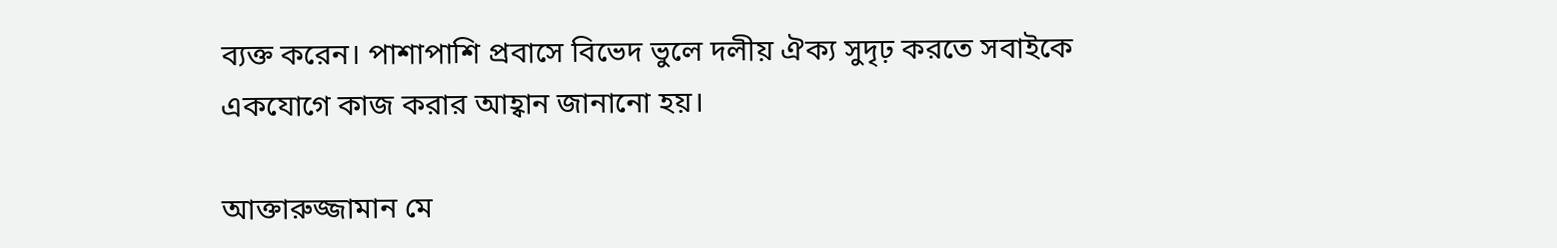ব্যক্ত করেন। পাশাপাশি প্রবাসে বিভেদ ভুলে দলীয় ঐক্য সুদৃঢ় করতে সবাইকে একযোগে কাজ করার আহ্বান জানানো হয়।

আক্তারুজ্জামান মে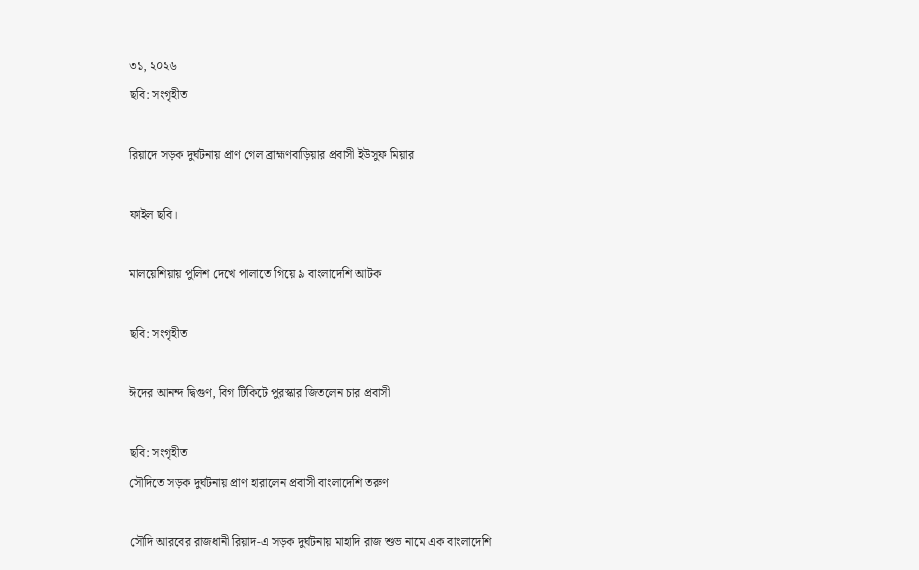৩১, ২০২৬
ছবি: সংগৃহীত

রিয়াদে সড়ক দুর্ঘটনায় প্রাণ গেল ব্রাহ্মণবাড়িয়ার প্রবাসী ইউসুফ মিয়ার

ফাইল ছবি।

মালয়েশিয়ায় পুলিশ দেখে পালাতে গিয়ে ৯ বাংলাদেশি আটক

ছবি: সংগৃহীত

ঈদের আনন্দ দ্বিগুণ, বিগ টিকিটে পুরস্কার জিতলেন চার প্রবাসী

ছবি: সংগৃহীত
সৌদিতে সড়ক দুর্ঘটনায় প্রাণ হারালেন প্রবাসী বাংলাদেশি তরুণ

সৌদি আরবের রাজধানী রিয়াদ-এ সড়ক দুর্ঘটনায় মাহাদি রাজ শুভ নামে এক বাংলাদেশি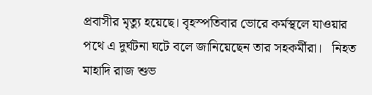প্রবাসীর মৃত্যু হয়েছে। বৃহস্পতিবার ভোরে কর্মস্থলে যাওয়ার পথে এ দুর্ঘটনা ঘটে বলে জানিয়েছেন তার সহকর্মীরা।   নিহত মাহাদি রাজ শুভ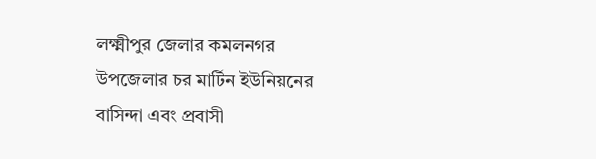লক্ষ্মীপুর জেলার কমলনগর উপজেলার চর মার্টিন ইউনিয়নের বাসিন্দা এবং প্রবাসী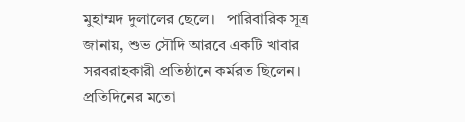মুহাম্মদ দুলালের ছেলে।   পারিবারিক সূত্র জানায়, শুভ সৌদি আরবে একটি খাবার সরবরাহকারী প্রতিষ্ঠানে কর্মরত ছিলেন। প্রতিদিনের মতো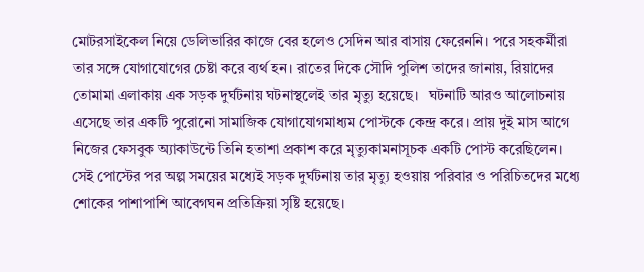মোটরসাইকেল নিয়ে ডেলিভারির কাজে বের হলেও সেদিন আর বাসায় ফেরেননি। পরে সহকর্মীরা তার সঙ্গে যোগাযোগের চেষ্টা করে ব্যর্থ হন। রাতের দিকে সৌদি পুলিশ তাদের জানায়, রিয়াদের তোমামা এলাকায় এক সড়ক দুর্ঘটনায় ঘটনাস্থলেই তার মৃত্যু হয়েছে।   ঘটনাটি আরও আলোচনায় এসেছে তার একটি পুরোনো সামাজিক যোগাযোগমাধ্যম পোস্টকে কেন্দ্র করে। প্রায় দুই মাস আগে নিজের ফেসবুক অ্যাকাউন্টে তিনি হতাশা প্রকাশ করে মৃত্যুকামনাসূচক একটি পোস্ট করেছিলেন। সেই পোস্টের পর অল্প সময়ের মধ্যেই সড়ক দুর্ঘটনায় তার মৃত্যু হওয়ায় পরিবার ও পরিচিতদের মধ্যে শোকের পাশাপাশি আবেগঘন প্রতিক্রিয়া সৃষ্টি হয়েছে।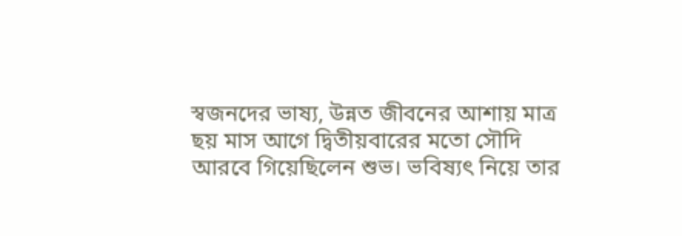স্বজনদের ভাষ্য, উন্নত জীবনের আশায় মাত্র ছয় মাস আগে দ্বিতীয়বারের মতো সৌদি আরবে গিয়েছিলেন শুভ। ভবিষ্যৎ নিয়ে তার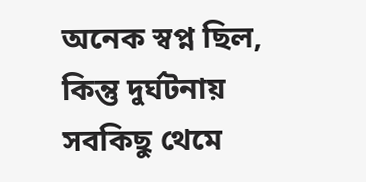অনেক স্বপ্ন ছিল, কিন্তু দুর্ঘটনায় সবকিছু থেমে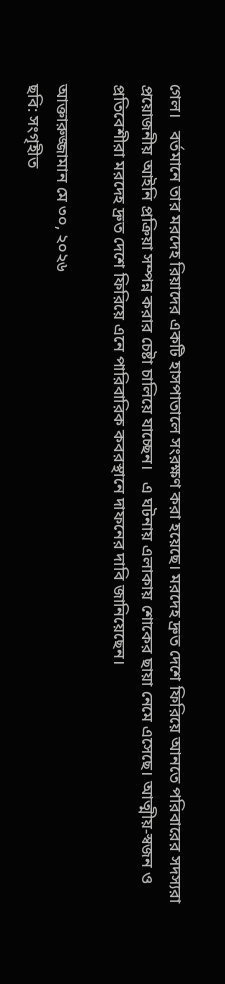গেল।   বর্তমানে তার মরদেহ রিয়াদের একটি হাসপাতালে সংরক্ষণ করা হয়েছে। মরদেহ দ্রুত দেশে ফিরিয়ে আনতে পরিবারের সদস্যরা প্রয়োজনীয় আইনি প্রক্রিয়া সম্পন্ন করার চেষ্টা চালিয়ে যাচ্ছেন।   এ ঘটনায় এলাকায় শোকের ছায়া নেমে এসেছে। আত্মীয়-স্বজন ও প্রতিবেশীরা মরদেহ দ্রুত দেশে ফিরিয়ে এনে পারিবারিক কবরস্থানে দাফনের দাবি জানিয়েছেন।

আক্তারুজ্জামান মে ৩০, ২০২৬
ছবি: সংগৃহীত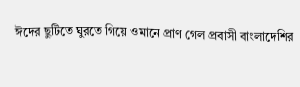ঈদের ছুটিতে ঘুরতে গিয়ে ওমানে প্রাণ গেল প্রবাসী বাংলাদেশির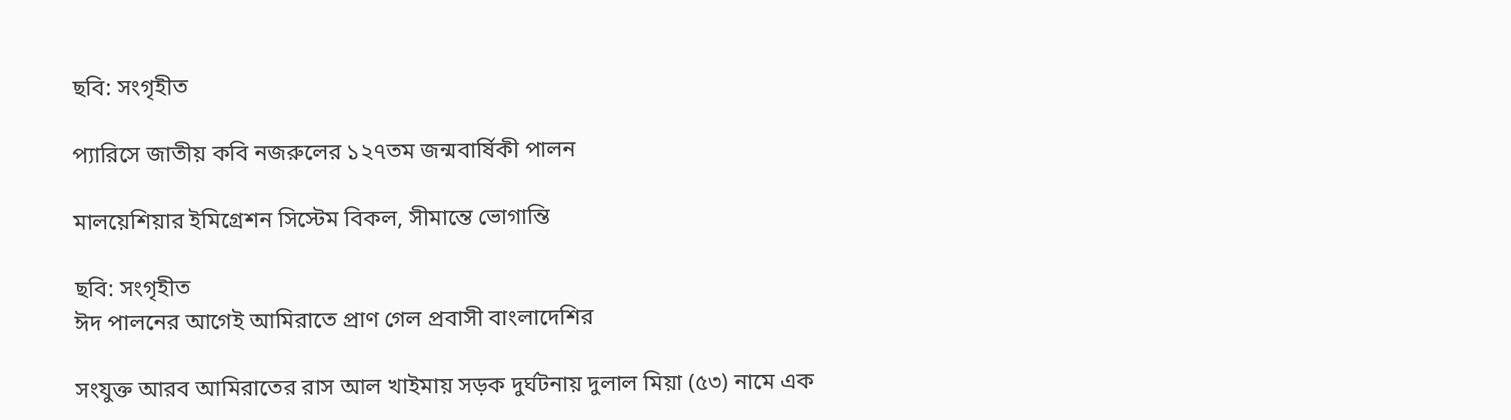ছবি: সংগৃহীত

প্যারিসে জাতীয় কবি নজরুলের ১২৭তম জন্মবার্ষিকী পালন

মালয়েশিয়ার ইমিগ্রেশন সিস্টেম বিকল, সীমান্তে ভোগান্তি

ছবি: সংগৃহীত
ঈদ পালনের আগেই আমিরাতে প্রাণ গেল প্রবাসী বাংলাদেশির

সংযুক্ত আরব আমিরাতের রাস আল খাইমায় সড়ক দুর্ঘটনায় দুলাল মিয়া (৫৩) নামে এক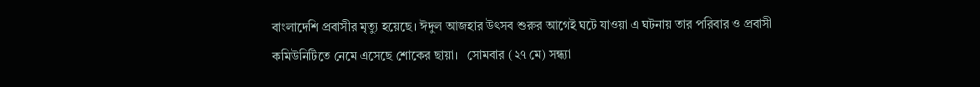বাংলাদেশি প্রবাসীর মৃত্যু হয়েছে। ঈদুল আজহার উৎসব শুরুর আগেই ঘটে যাওয়া এ ঘটনায় তার পরিবার ও প্রবাসী কমিউনিটিতে নেমে এসেছে শোকের ছায়া।   সোমবার (২৭ মে) সন্ধ্যা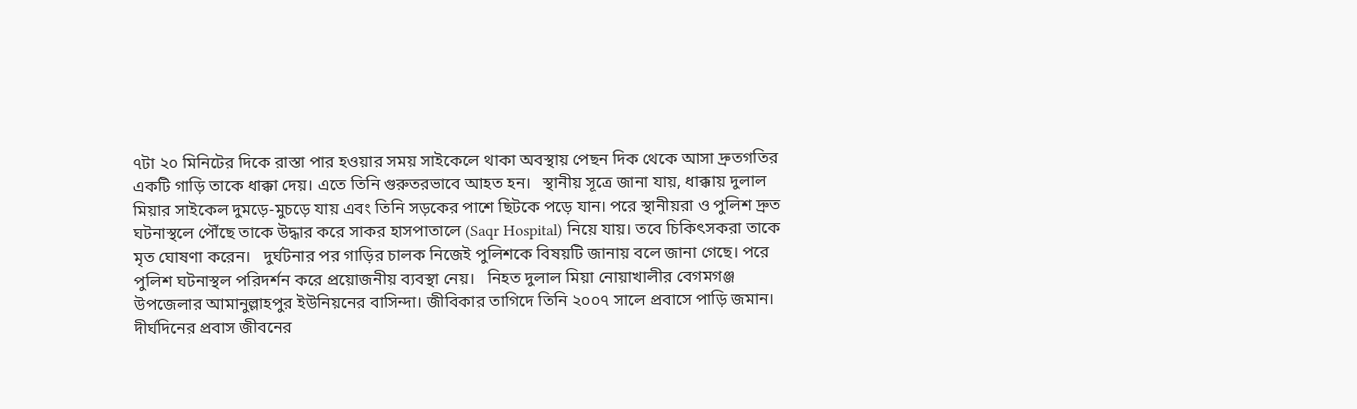৭টা ২০ মিনিটের দিকে রাস্তা পার হওয়ার সময় সাইকেলে থাকা অবস্থায় পেছন দিক থেকে আসা দ্রুতগতির একটি গাড়ি তাকে ধাক্কা দেয়। এতে তিনি গুরুতরভাবে আহত হন।   স্থানীয় সূত্রে জানা যায়, ধাক্কায় দুলাল মিয়ার সাইকেল দুমড়ে-মুচড়ে যায় এবং তিনি সড়কের পাশে ছিটকে পড়ে যান। পরে স্থানীয়রা ও পুলিশ দ্রুত ঘটনাস্থলে পৌঁছে তাকে উদ্ধার করে সাকর হাসপাতালে (Saqr Hospital) নিয়ে যায়। তবে চিকিৎসকরা তাকে মৃত ঘোষণা করেন।   দুর্ঘটনার পর গাড়ির চালক নিজেই পুলিশকে বিষয়টি জানায় বলে জানা গেছে। পরে পুলিশ ঘটনাস্থল পরিদর্শন করে প্রয়োজনীয় ব্যবস্থা নেয়।   নিহত দুলাল মিয়া নোয়াখালীর বেগমগঞ্জ উপজেলার আমানুল্লাহপুর ইউনিয়নের বাসিন্দা। জীবিকার তাগিদে তিনি ২০০৭ সালে প্রবাসে পাড়ি জমান। দীর্ঘদিনের প্রবাস জীবনের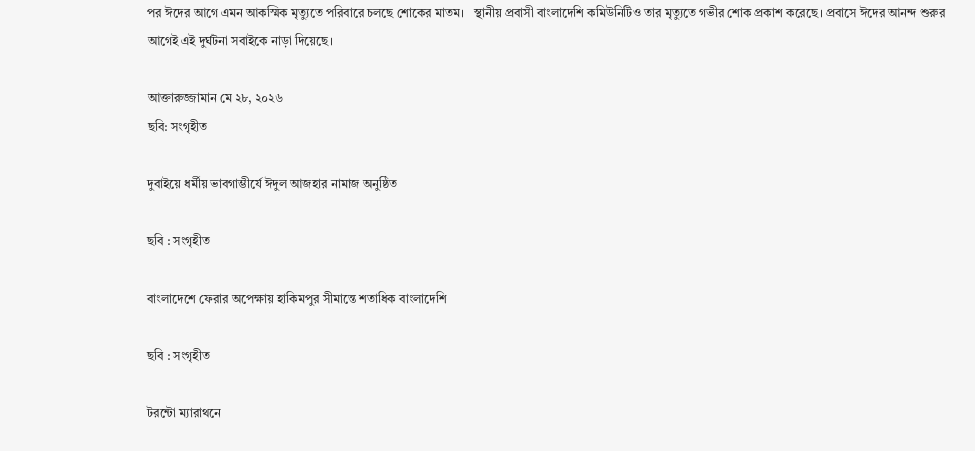পর ঈদের আগে এমন আকস্মিক মৃত্যুতে পরিবারে চলছে শোকের মাতম।   স্থানীয় প্রবাসী বাংলাদেশি কমিউনিটিও তার মৃত্যুতে গভীর শোক প্রকাশ করেছে। প্রবাসে ঈদের আনন্দ শুরুর আগেই এই দুর্ঘটনা সবাইকে নাড়া দিয়েছে।

আক্তারুজ্জামান মে ২৮, ২০২৬
ছবি: সংগৃহীত

দুবাইয়ে ধর্মীয় ভাবগাম্ভীর্যে ঈদুল আজহার নামাজ অনুষ্ঠিত

ছবি : সংগৃহীত

বাংলাদেশে ফেরার অপেক্ষায় হাকিমপুর সীমান্তে শতাধিক বাংলাদেশি

ছবি : সংগৃহীত

টরন্টো ম্যারাথনে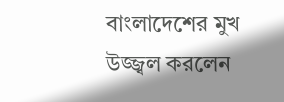বাংলাদেশের মুখ উজ্জ্বল করলেন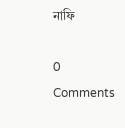নাফি

0 Comments